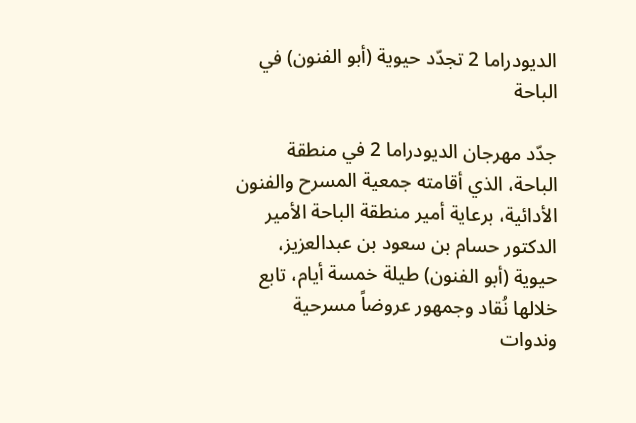الديودراما 2 تجدّد حيوية (أبو الفنون) في الباحة

جدّد مهرجان الديودراما 2 في منطقة الباحة، الذي أقامته جمعية المسرح والفنون الأدائية، برعاية أمير منطقة الباحة الأمير الدكتور حسام بن سعود بن عبدالعزيز، حيوية (أبو الفنون) طيلة خمسة أيام، تابع خلالها نُقاد وجمهور عروضاً مسرحية وندوات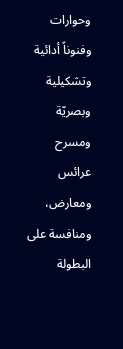وحوارات وفنوناً أدائية وتشكيلية وبصريّة ومسرح عرائس ومعارض، ومنافسة على البطولة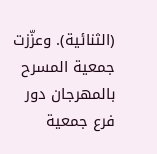(الثنائية). وعزّزت جمعية المسرح بالمهرجان دور فرع جمعية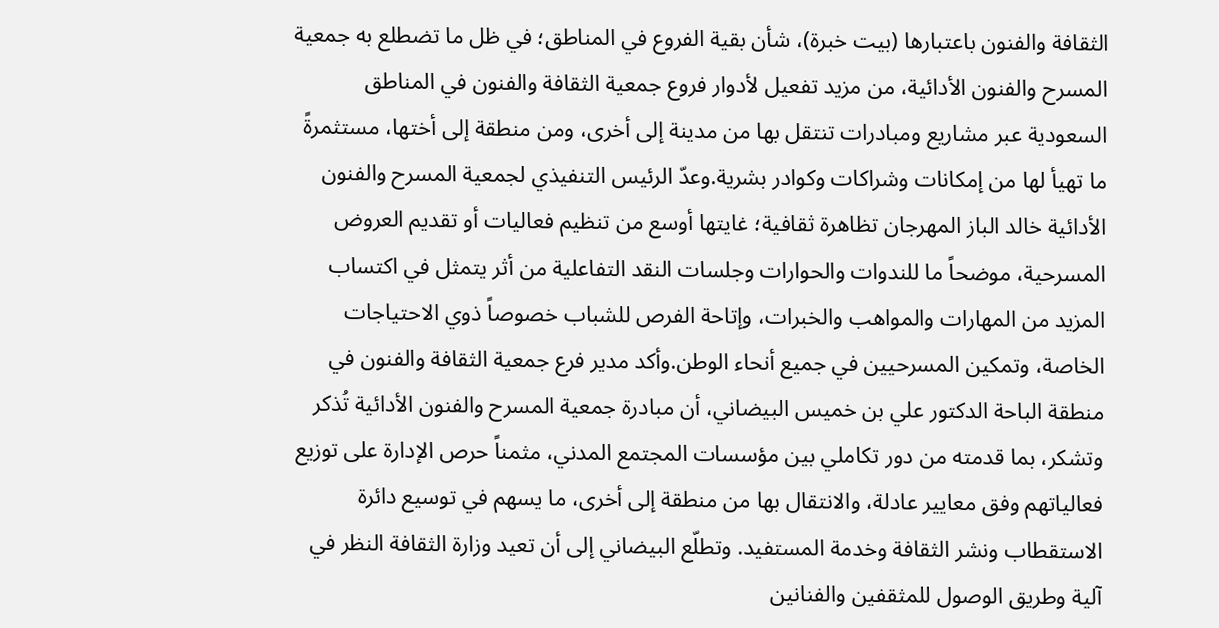الثقافة والفنون باعتبارها (بيت خبرة)، شأن بقية الفروع في المناطق؛ في ظل ما تضطلع به جمعية المسرح والفنون الأدائية، من مزيد تفعيل لأدوار فروع جمعية الثقافة والفنون في المناطق السعودية عبر مشاريع ومبادرات تنتقل بها من مدينة إلى أخرى، ومن منطقة إلى أختها، مستثمرةً ما تهيأ لها من إمكانات وشراكات وكوادر بشرية.وعدّ الرئيس التنفيذي لجمعية المسرح والفنون الأدائية خالد الباز المهرجان تظاهرة ثقافية؛ غايتها أوسع من تنظيم فعاليات أو تقديم العروض المسرحية، موضحاً ما للندوات والحوارات وجلسات النقد التفاعلية من أثر يتمثل في اكتساب المزيد من المهارات والمواهب والخبرات، وإتاحة الفرص للشباب خصوصاً ذوي الاحتياجات الخاصة، وتمكين المسرحيين في جميع أنحاء الوطن.وأكد مدير فرع جمعية الثقافة والفنون في منطقة الباحة الدكتور علي بن خميس البيضاني، أن مبادرة جمعية المسرح والفنون الأدائية تُذكر وتشكر، بما قدمته من دور تكاملي بين مؤسسات المجتمع المدني، مثمناً حرص الإدارة على توزيع فعالياتهم وفق معايير عادلة، والانتقال بها من منطقة إلى أخرى، ما يسهم في توسيع دائرة الاستقطاب ونشر الثقافة وخدمة المستفيد. وتطلّع البيضاني إلى أن تعيد وزارة الثقافة النظر في آلية وطريق الوصول للمثقفين والفنانين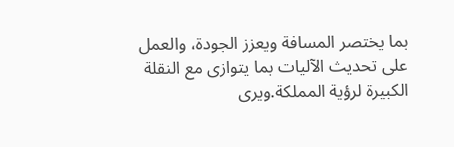بما يختصر المسافة ويعزز الجودة، والعمل على تحديث الآليات بما يتوازى مع النقلة الكبيرة لرؤية المملكة.ويرى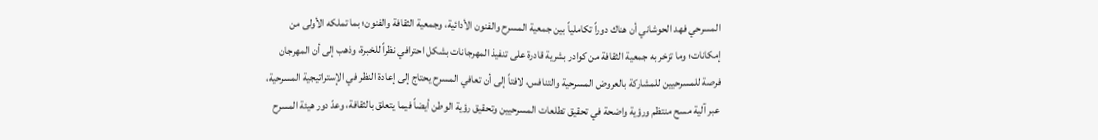المسرحي فهد الحوشاني أن هناك دوراً تكاملياً بين جمعية المسرح والفنون الأدائية، وجمعية الثقافة والفنون؛ بما تملكه الأولى من إمكانات؛ وما تزخر به جمعية الثقافة من كوادر بشرية قادرة على تنفيذ المهرجانات بشكل احترافي نظراً للخبرة، وذهب إلى أن المهرجان فرصة للمسرحيين للمشاركة بالعروض المسرحية والتنافس، لافتاً إلى أن تعافي المسرح يحتاج إلى إعادة النظر في الإستراتيجية المسرحية، عبر آلية مسح منتظم ورؤية واضحة في تحقيق تطلعات المسرحيين وتحقيق رؤية الوطن أيضاً فيما يتعلق بالثقافة، وعدّ دور هيئة المسرح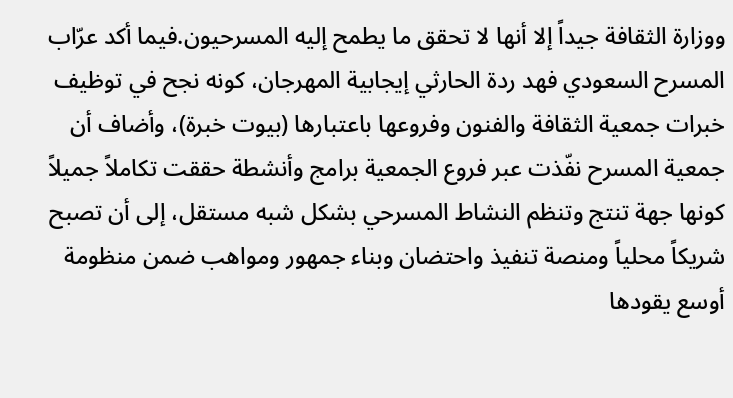ووزارة الثقافة جيداً إلا أنها لا تحقق ما يطمح إليه المسرحيون.فيما أكد عرّاب المسرح السعودي فهد ردة الحارثي إيجابية المهرجان، كونه نجح في توظيف خبرات جمعية الثقافة والفنون وفروعها باعتبارها (بيوت خبرة)، وأضاف أن جمعية المسرح نفّذت عبر فروع الجمعية برامج وأنشطة حققت تكاملاً جميلاً كونها جهة تنتج وتنظم النشاط المسرحي بشكل شبه مستقل، إلى أن تصبح شريكاً محلياً ومنصة تنفيذ واحتضان وبناء جمهور ومواهب ضمن منظومة أوسع يقودها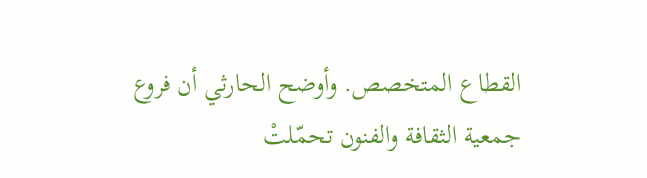القطاع المتخصص. وأوضح الحارثي أن فروع جمعية الثقافة والفنون تحمّلتْ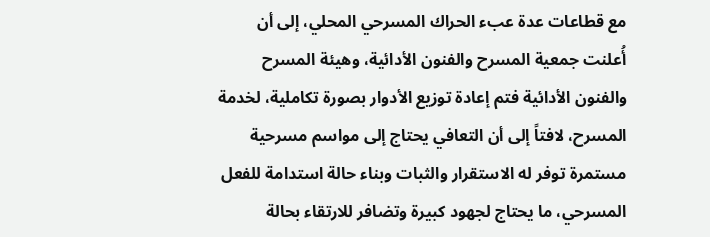مع قطاعات عدة عبء الحراك المسرحي المحلي، إلى أن أُعلنت جمعية المسرح والفنون الأدائية، وهيئة المسرح والفنون الأدائية فتم إعادة توزيع الأدوار بصورة تكاملية، لخدمة المسرح، لافتاً إلى أن التعافي يحتاج إلى مواسم مسرحية مستمرة توفر له الاستقرار والثبات وبناء حالة استدامة للفعل المسرحي، ما يحتاج لجهود كبيرة وتضافر للارتقاء بحالة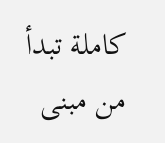كاملة تبدأ من مبنى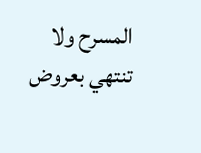المسرح ولا تنتهي بعروض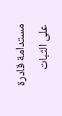مستدامة قادرة على الثبات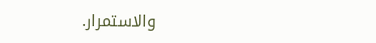والاستمرار.